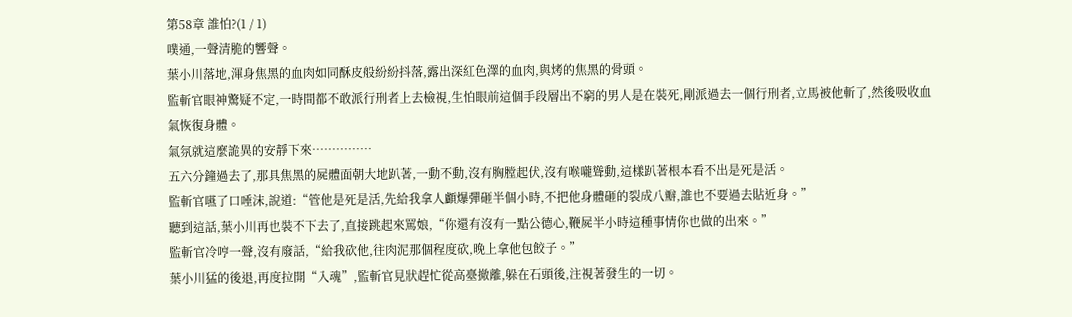第58章 誰怕?(1 / 1)
噗通,一聲清脆的響聲。
葉小川落地,渾身焦黑的血肉如同酥皮般紛紛抖落,露出深紅色澤的血肉,與烤的焦黑的骨頭。
監斬官眼神驚疑不定,一時間都不敢派行刑者上去檢視,生怕眼前這個手段層出不窮的男人是在裝死,剛派過去一個行刑者,立馬被他斬了,然後吸收血氣恢復身體。
氣氛就這麼詭異的安靜下來……………
五六分鐘過去了,那具焦黑的屍體面朝大地趴著,一動不動,沒有胸膛起伏,沒有喉嚨聳動,這樣趴著根本看不出是死是活。
監斬官嚥了口唾沫,說道:“管他是死是活,先給我拿人顱爆彈砸半個小時,不把他身體砸的裂成八瓣,誰也不要過去貼近身。”
聽到這話,葉小川再也裝不下去了,直接跳起來罵娘,“你還有沒有一點公德心,鞭屍半小時這種事情你也做的出來。”
監斬官冷哼一聲,沒有廢話,“給我砍他,往肉泥那個程度砍,晚上拿他包餃子。”
葉小川猛的後退,再度拉開“入魂”,監斬官見狀趕忙從高臺撤離,躲在石頭後,注視著發生的一切。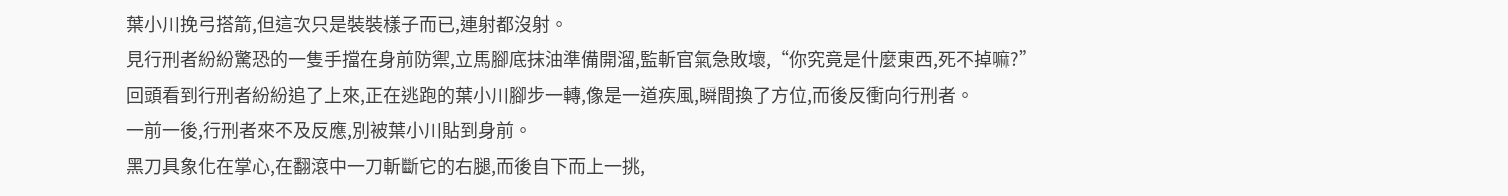葉小川挽弓搭箭,但這次只是裝裝樣子而已,連射都沒射。
見行刑者紛紛驚恐的一隻手擋在身前防禦,立馬腳底抹油準備開溜,監斬官氣急敗壞,“你究竟是什麼東西,死不掉嘛?”
回頭看到行刑者紛紛追了上來,正在逃跑的葉小川腳步一轉,像是一道疾風,瞬間換了方位,而後反衝向行刑者。
一前一後,行刑者來不及反應,別被葉小川貼到身前。
黑刀具象化在掌心,在翻滾中一刀斬斷它的右腿,而後自下而上一挑,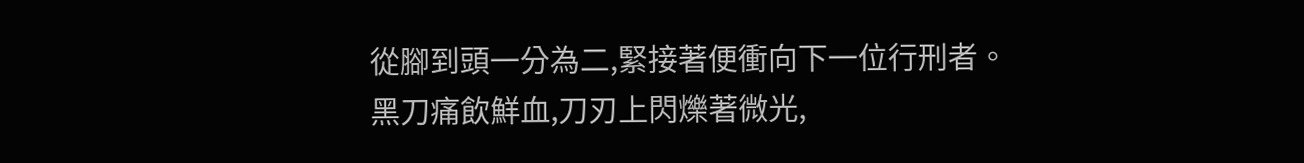從腳到頭一分為二,緊接著便衝向下一位行刑者。
黑刀痛飲鮮血,刀刃上閃爍著微光,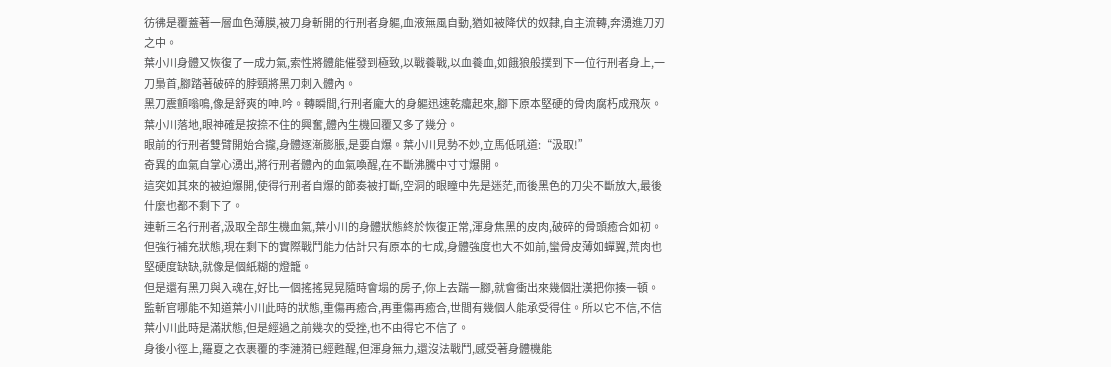彷彿是覆蓋著一層血色薄膜,被刀身斬開的行刑者身軀,血液無風自動,猶如被降伏的奴隸,自主流轉,奔湧進刀刃之中。
葉小川身體又恢復了一成力氣,索性將體能催發到極致,以戰養戰,以血養血,如餓狼般撲到下一位行刑者身上,一刀梟首,腳踏著破碎的脖頸將黑刀刺入體內。
黑刀震顫嗡鳴,像是舒爽的呻.吟。轉瞬間,行刑者龐大的身軀迅速乾癟起來,腳下原本堅硬的骨肉腐朽成飛灰。
葉小川落地,眼神確是按捺不住的興奮,體內生機回覆又多了幾分。
眼前的行刑者雙臂開始合攏,身體逐漸膨脹,是要自爆。葉小川見勢不妙,立馬低吼道:“汲取!”
奇異的血氣自掌心湧出,將行刑者體內的血氣喚醒,在不斷沸騰中寸寸爆開。
這突如其來的被迫爆開,使得行刑者自爆的節奏被打斷,空洞的眼瞳中先是迷茫,而後黑色的刀尖不斷放大,最後什麼也都不剩下了。
連斬三名行刑者,汲取全部生機血氣,葉小川的身體狀態終於恢復正常,渾身焦黑的皮肉,破碎的骨頭癒合如初。
但強行補充狀態,現在剩下的實際戰鬥能力估計只有原本的七成,身體強度也大不如前,蠻骨皮薄如蟬翼,荒肉也堅硬度缺缺,就像是個紙糊的燈籠。
但是還有黑刀與入魂在,好比一個搖搖晃晃隨時會塌的房子,你上去踹一腳,就會衝出來幾個壯漢把你揍一頓。
監斬官哪能不知道葉小川此時的狀態,重傷再癒合,再重傷再癒合,世間有幾個人能承受得住。所以它不信,不信葉小川此時是滿狀態,但是經過之前幾次的受挫,也不由得它不信了。
身後小徑上,羅夏之衣裹覆的李漣漪已經甦醒,但渾身無力,還沒法戰鬥,感受著身體機能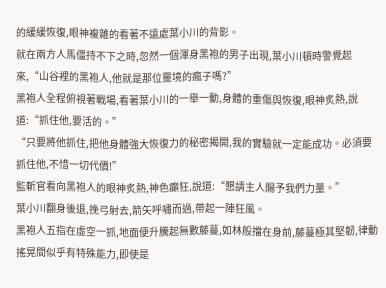的緩緩恢復,眼神複雜的看著不遠處葉小川的背影。
就在兩方人馬僵持不下之時,忽然一個渾身黑袍的男子出現,葉小川頓時警覺起來,“山谷裡的黑袍人,他就是那位靈境的瘋子嗎?”
黑袍人全程俯視著戰場,看著葉小川的一舉一動,身體的重傷與恢復,眼神炙熱,說道:“抓住他,要活的。”
“只要將他抓住,把他身體強大恢復力的秘密揭開,我的實驗就一定能成功。必須要抓住他,不惜一切代價!”
監斬官看向黑袍人的眼神炙熱,神色癲狂,說道:“懇請主人賜予我們力量。”
葉小川翻身後退,挽弓射去,箭矢呼嘯而過,帶起一陣狂風。
黑袍人五指在虛空一抓,地面便升騰起無數藤蔓,如林般擋在身前,藤蔓極其堅韌,律動搖晃間似乎有特殊能力,即使是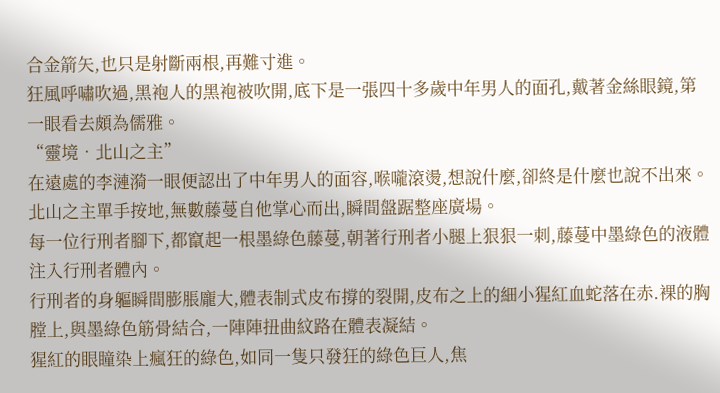合金箭矢,也只是射斷兩根,再難寸進。
狂風呼嘯吹過,黑袍人的黑袍被吹開,底下是一張四十多歲中年男人的面孔,戴著金絲眼鏡,第一眼看去頗為儒雅。
“靈境•北山之主”
在遠處的李漣漪一眼便認出了中年男人的面容,喉嚨滾燙,想說什麼,卻終是什麼也說不出來。
北山之主單手按地,無數藤蔓自他掌心而出,瞬間盤踞整座廣場。
每一位行刑者腳下,都竄起一根墨綠色藤蔓,朝著行刑者小腿上狠狠一刺,藤蔓中墨綠色的液體注入行刑者體內。
行刑者的身軀瞬間膨脹龐大,體表制式皮布撐的裂開,皮布之上的細小猩紅血蛇落在赤.裸的胸膛上,與墨綠色筋骨結合,一陣陣扭曲紋路在體表凝結。
猩紅的眼瞳染上瘋狂的綠色,如同一隻只發狂的綠色巨人,焦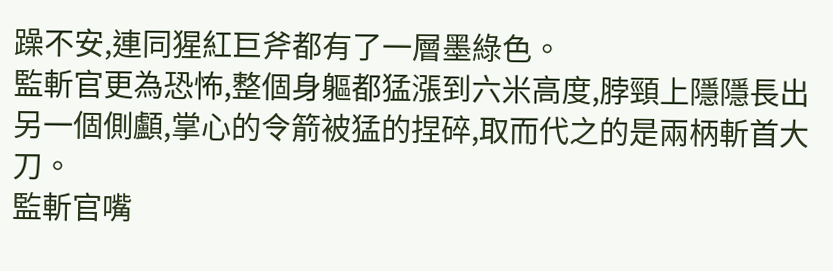躁不安,連同猩紅巨斧都有了一層墨綠色。
監斬官更為恐怖,整個身軀都猛漲到六米高度,脖頸上隱隱長出另一個側顱,掌心的令箭被猛的捏碎,取而代之的是兩柄斬首大刀。
監斬官嘴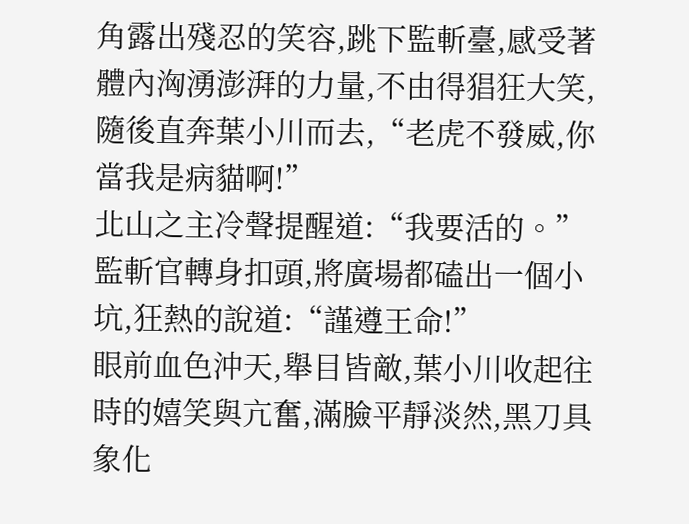角露出殘忍的笑容,跳下監斬臺,感受著體內洶湧澎湃的力量,不由得猖狂大笑,隨後直奔葉小川而去,“老虎不發威,你當我是病貓啊!”
北山之主冷聲提醒道:“我要活的。”
監斬官轉身扣頭,將廣場都磕出一個小坑,狂熱的說道:“謹遵王命!”
眼前血色沖天,舉目皆敵,葉小川收起往時的嬉笑與亢奮,滿臉平靜淡然,黑刀具象化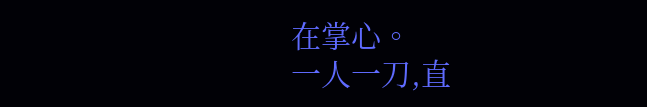在掌心。
一人一刀,直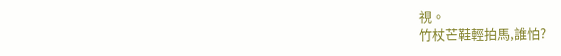視。
竹杖芒鞋輕拍馬,誰怕?